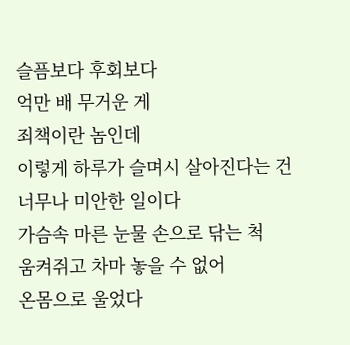슬픔보다 후회보다
억만 배 무거운 게
죄책이란 놈인데
이렇게 하루가 슬며시 살아진다는 건
너무나 미안한 일이다
가슴속 마른 눈물 손으로 닦는 척
움켜쥐고 차마 놓을 수 없어
온몸으로 울었다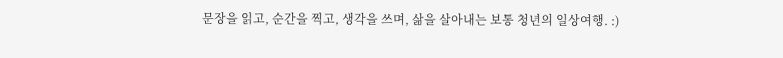문장을 읽고, 순간을 찍고, 생각을 쓰며, 삶을 살아내는 보통 청년의 일상여행. :)